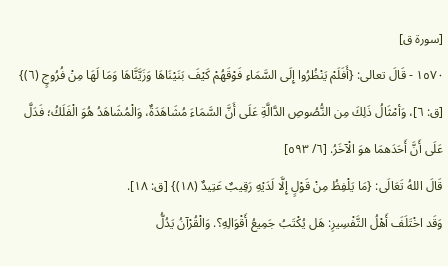[سورة ق]
١٥٧٠ - قَالَ تعالى: {أَفَلَمْ يَنْظُرُوا إِلَى السَّمَاءِ فَوْقَهُمْ كَيْفَ بَنَيْنَاهَا وَزَيَّنَّاهَا وَمَا لَهَا مِنْ فُرُوجٍ (٦)} [ق: ٦]، وَأمْثَالُ ذَلِكَ مِن النُّصُوصِ الدَّالَّةِ عَلَى أَنَّ السَّمَاءَ مُشَاهَدَةٌ، وَالْمُشَاهَدُ هُوَ الْفَلَكُ؛ فَدَلَّ عَلَى أَنَّ أَحَدَهمَا هوَ الْآخَرُ. [٦/ ٥٩٣]
قَالَ اللهُ تَعَالَى: {مَا يَلْفِظُ مِنْ قَوْلٍ إِلَّا لَدَيْهِ رَقِيبٌ عَتِيدٌ (١٨)} [ق: ١٨].
وَقَد اخْتَلَفَ أَهْلُ التَّفْسِيرِ: هَل يُكْتَبُ جَمِيعُ أَقْوَالِهِ؟. وَالْقُرْآنُ يَدُلُّ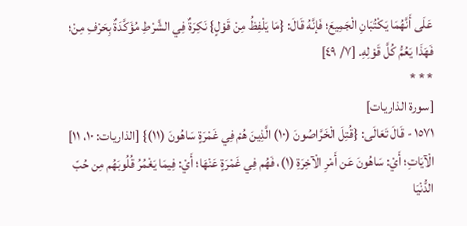عَلَى أَنَّهُمَا يَكْتُبَانِ الْجَمِيعَ؛ فَإنَّهُ قَالَ: {مَا يَلْفِظُ مِنْ قَوْلٍ} نَكِرَةٌ فِي الشَّرْطِ مُؤَكَّدَةٌ بِحَرْفِ مِنْ؛ فَهَذَا يَعُمُّ كُلَّ قَوْلِهِ. [٧/ ٤٩]
* * *
[سورة الذاريات]
١٥٧١ - قَالَ تَعَالَى: {قُتِلَ الْخَرَّاصُونَ (١٠) الَّذِينَ هُمْ فِي غَمْرَةٍ سَاهُونَ (١١)} [الذاريات: ١٠، ١١] الْآيَاتِ؛ أَيْ: سَاهُونَ عَن أَمْرِ الْآخِرَةِ (١)، فَهُم فِي غَمْرَةٍ عَنْهَا؛ أَيْ: فِيمَا يَغْمُرُ قُلُوبَهُم مِن حُبّ الدُّنْيَا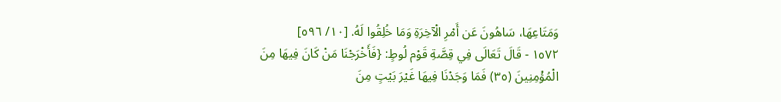وَمَتَاعِهَا، سَاهُونَ عَن أَمْرِ الْآخِرَةِ وَمَا خُلِقُوا لَهُ. [١٠/ ٥٩٦]
١٥٧٢ - قَالَ تَعَالَى فِي قِصَّةِ قَوْم لُوطٍ: {فَأَخْرَجْنَا مَنْ كَانَ فِيهَا مِنَ الْمُؤْمِنِينَ (٣٥) فَمَا وَجَدْنَا فِيهَا غَيْرَ بَيْتٍ مِنَ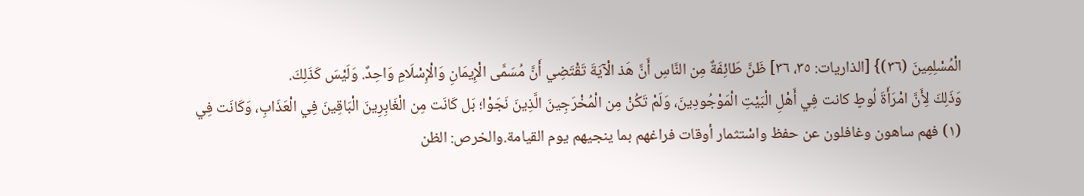الْمُسْلِمِينَ (٣٦)} [الذاريات: ٣٥، ٣٦] ظَنَّ طَائِفَةٌ مِن النَّاسِ أَنَّ هَذ الْآيَةَ تَقْتَضِي أَنَّ مُسَمَّى الْإِيمَانِ وَالْإِسْلَامِ وَاحِدٌ. وَلَيْسَ كَذَلِكَ.
وَذَلِكَ لِأَنَّ امْرَأَةَ لُوطٍ كانت فِي أَهْلِ الْبَيْتِ الْمَوْجُودِينَ، وَلَمْ تَكُنْ مِن الْمُخْرَجِينَ الَّذِينَ نَجَوْا؛ بَل كَانَت مِن الْغَابِرِينَ الْبَاقِينَ فِي الْعَذَابِ، وَكَانَت فِي
(١) فهم ساهون وغافلون عن حفظ واسْتثمار أوقات فراغهم بما ينجيهم يوم القيامة.والخرص: الظن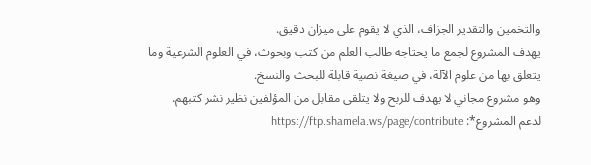والتخمين والتقدير الجزاف، الذي لا يقوم على ميزان دقيق.
يهدف المشروع لجمع ما يحتاجه طالب العلم من كتب وبحوث، في العلوم الشرعية وما يتعلق بها من علوم الآلة، في صيغة نصية قابلة للبحث والنسخ.
وهو مشروع مجاني لا يهدف للربح ولا يتلقى مقابل من المؤلفين نظير نشر كتبهم.
لدعم المشروع*: https://ftp.shamela.ws/page/contribute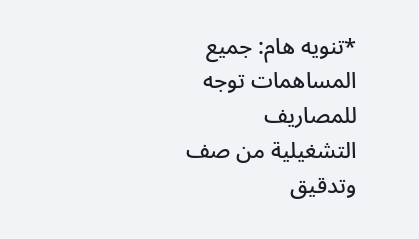*تنويه هام: جميع المساهمات توجه للمصاريف التشغيلية من صف وتدقيق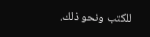للكتب ونحو ذلك.